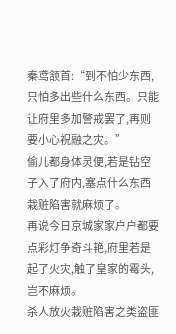秦鸢颔首:“到不怕少东西,只怕多出些什么东西。只能让府里多加警戒罢了,再则要小心祝融之灾。”
偷儿都身体灵便,若是钻空子入了府内,塞点什么东西栽赃陷害就麻烦了。
再说今日京城家家户户都要点彩灯争奇斗艳,府里若是起了火灾,触了皇家的霉头,岂不麻烦。
杀人放火栽赃陷害之类盗匪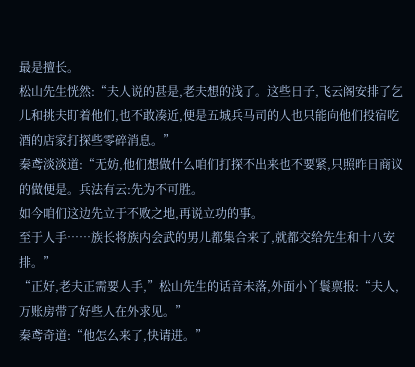最是擅长。
松山先生恍然:“夫人说的甚是,老夫想的浅了。这些日子,飞云阁安排了乞儿和挑夫盯着他们,也不敢凑近,便是五城兵马司的人也只能向他们投宿吃酒的店家打探些零碎消息。”
秦鸢淡淡道:“无妨,他们想做什么咱们打探不出来也不要紧,只照昨日商议的做便是。兵法有云:先为不可胜。
如今咱们这边先立于不败之地,再说立功的事。
至于人手……族长将族内会武的男儿都集合来了,就都交给先生和十八安排。”
“正好,老夫正需要人手,”松山先生的话音未落,外面小丫鬟禀报:“夫人,万账房带了好些人在外求见。”
秦鸢奇道:“他怎么来了,快请进。”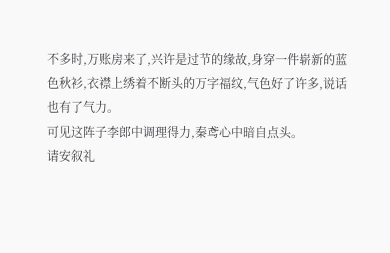不多时,万账房来了,兴许是过节的缘故,身穿一件崭新的蓝色秋衫,衣襟上绣着不断头的万字福纹,气色好了许多,说话也有了气力。
可见这阵子李郎中调理得力,秦鸢心中暗自点头。
请安叙礼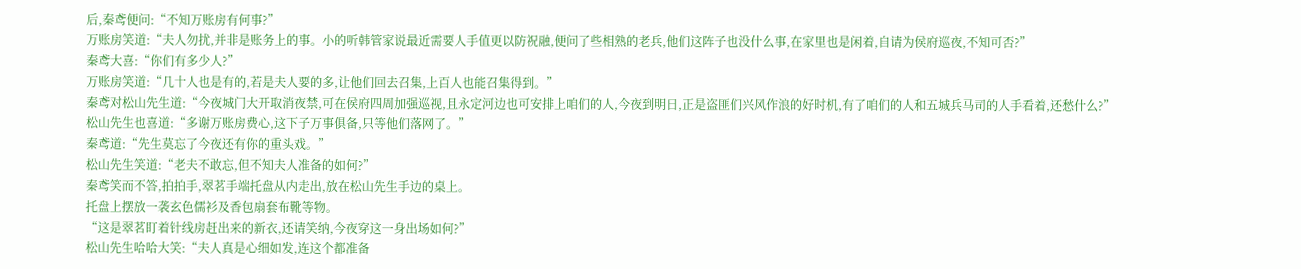后,秦鸢便问:“不知万账房有何事?”
万账房笑道:“夫人勿扰,并非是账务上的事。小的听韩管家说最近需要人手值更以防祝融,便问了些相熟的老兵,他们这阵子也没什么事,在家里也是闲着,自请为侯府巡夜,不知可否?”
秦鸢大喜:“你们有多少人?”
万账房笑道:“几十人也是有的,若是夫人要的多,让他们回去召集,上百人也能召集得到。”
秦鸢对松山先生道:“今夜城门大开取消夜禁,可在侯府四周加强巡视,且永定河边也可安排上咱们的人,今夜到明日,正是盗匪们兴风作浪的好时机,有了咱们的人和五城兵马司的人手看着,还愁什么?”
松山先生也喜道:“多谢万账房费心,这下子万事俱备,只等他们落网了。”
秦鸢道:“先生莫忘了今夜还有你的重头戏。”
松山先生笑道:“老夫不敢忘,但不知夫人准备的如何?”
秦鸢笑而不答,拍拍手,翠茗手端托盘从内走出,放在松山先生手边的桌上。
托盘上摆放一袭玄色儒衫及香包扇套布靴等物。
“这是翠茗盯着针线房赶出来的新衣,还请笑纳,今夜穿这一身出场如何?”
松山先生哈哈大笑:“夫人真是心细如发,连这个都准备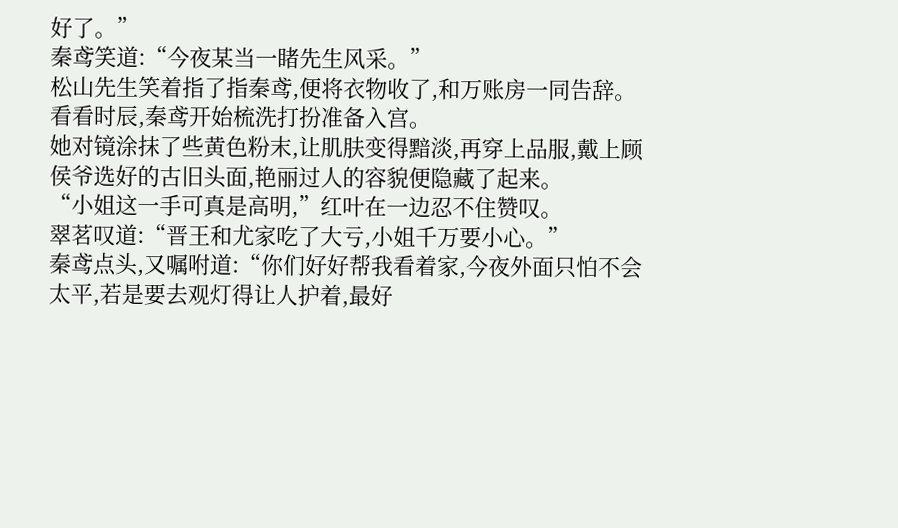好了。”
秦鸢笑道:“今夜某当一睹先生风采。”
松山先生笑着指了指秦鸢,便将衣物收了,和万账房一同告辞。
看看时辰,秦鸢开始梳洗打扮准备入宫。
她对镜涂抹了些黄色粉末,让肌肤变得黯淡,再穿上品服,戴上顾侯爷选好的古旧头面,艳丽过人的容貌便隐藏了起来。
“小姐这一手可真是高明,”红叶在一边忍不住赞叹。
翠茗叹道:“晋王和尤家吃了大亏,小姐千万要小心。”
秦鸢点头,又嘱咐道:“你们好好帮我看着家,今夜外面只怕不会太平,若是要去观灯得让人护着,最好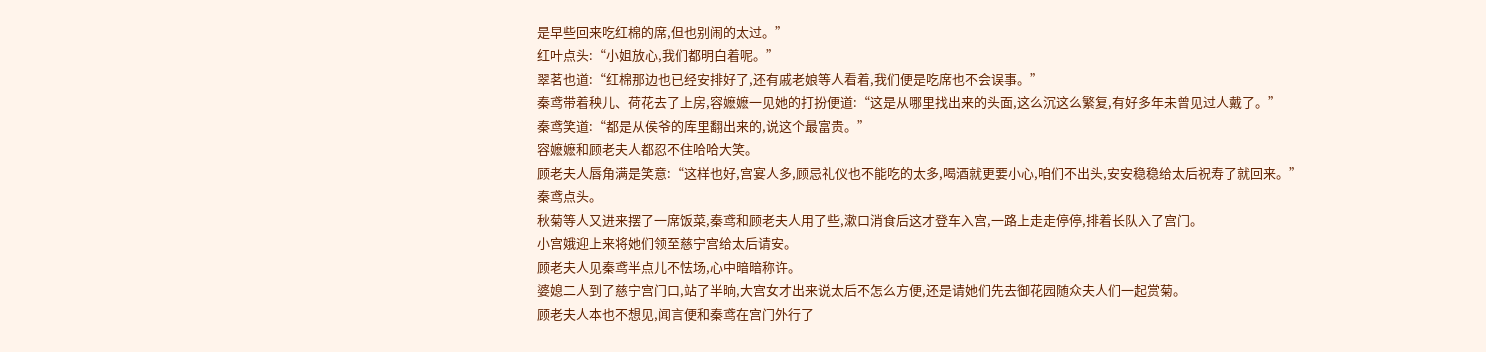是早些回来吃红棉的席,但也别闹的太过。”
红叶点头:“小姐放心,我们都明白着呢。”
翠茗也道:“红棉那边也已经安排好了,还有戚老娘等人看着,我们便是吃席也不会误事。”
秦鸢带着秧儿、荷花去了上房,容嬷嬷一见她的打扮便道:“这是从哪里找出来的头面,这么沉这么繁复,有好多年未曾见过人戴了。”
秦鸢笑道:“都是从侯爷的库里翻出来的,说这个最富贵。”
容嬷嬷和顾老夫人都忍不住哈哈大笑。
顾老夫人唇角满是笑意:“这样也好,宫宴人多,顾忌礼仪也不能吃的太多,喝酒就更要小心,咱们不出头,安安稳稳给太后祝寿了就回来。”
秦鸢点头。
秋菊等人又进来摆了一席饭菜,秦鸢和顾老夫人用了些,漱口消食后这才登车入宫,一路上走走停停,排着长队入了宫门。
小宫娥迎上来将她们领至慈宁宫给太后请安。
顾老夫人见秦鸢半点儿不怯场,心中暗暗称许。
婆媳二人到了慈宁宫门口,站了半晌,大宫女才出来说太后不怎么方便,还是请她们先去御花园随众夫人们一起赏菊。
顾老夫人本也不想见,闻言便和秦鸢在宫门外行了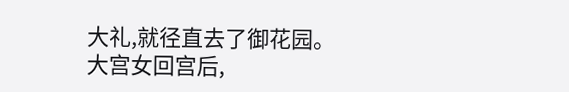大礼,就径直去了御花园。
大宫女回宫后,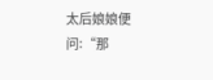太后娘娘便问:“那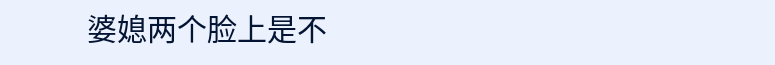婆媳两个脸上是不